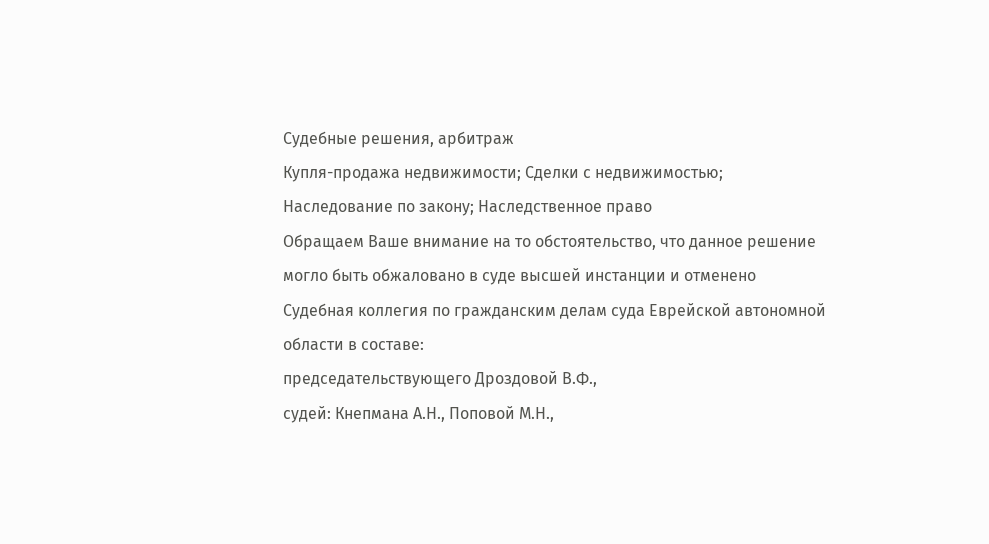Судебные решения, арбитраж
Купля-продажа недвижимости; Сделки с недвижимостью; Наследование по закону; Наследственное право
Обращаем Ваше внимание на то обстоятельство, что данное решение могло быть обжаловано в суде высшей инстанции и отменено
Судебная коллегия по гражданским делам суда Еврейской автономной области в составе:
председательствующего Дроздовой В.Ф.,
судей: Кнепмана А.Н., Поповой М.Н.,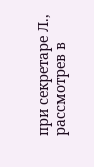при секретаре Л.,
рассмотрев в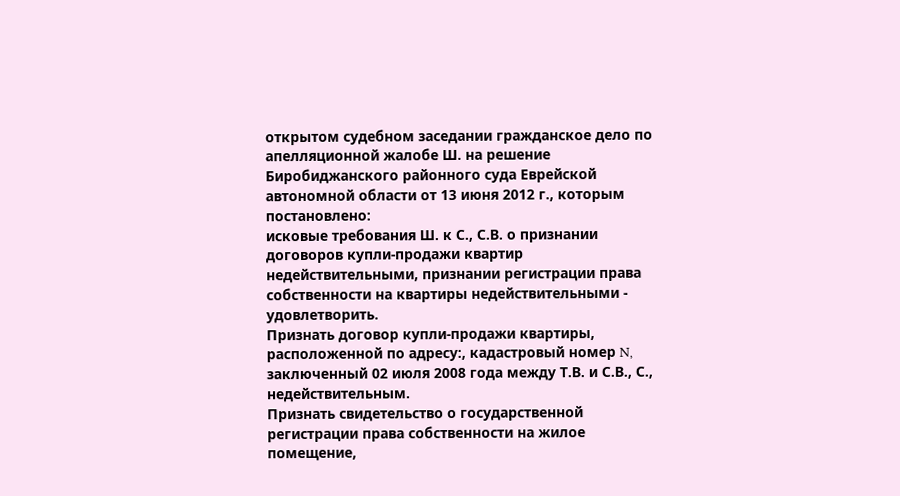открытом судебном заседании гражданское дело по апелляционной жалобе Ш. на решение Биробиджанского районного суда Еврейской автономной области от 13 июня 2012 г., которым постановлено:
исковые требования Ш. к С., С.В. о признании договоров купли-продажи квартир недействительными, признании регистрации права собственности на квартиры недействительными - удовлетворить.
Признать договор купли-продажи квартиры, расположенной по адресу:, кадастровый номер N, заключенный 02 июля 2008 года между Т.В. и С.В., С., недействительным.
Признать свидетельство о государственной регистрации права собственности на жилое помещение,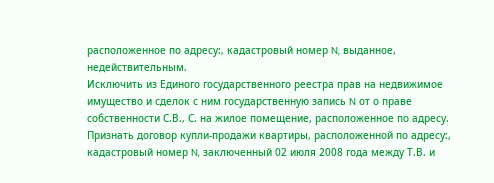расположенное по адресу:, кадастровый номер N, выданное, недействительным.
Исключить из Единого государственного реестра прав на недвижимое имущество и сделок с ним государственную запись N от о праве собственности С.В., С. на жилое помещение, расположенное по адресу.
Признать договор купли-продажи квартиры, расположенной по адресу:, кадастровый номер N, заключенный 02 июля 2008 года между Т.В. и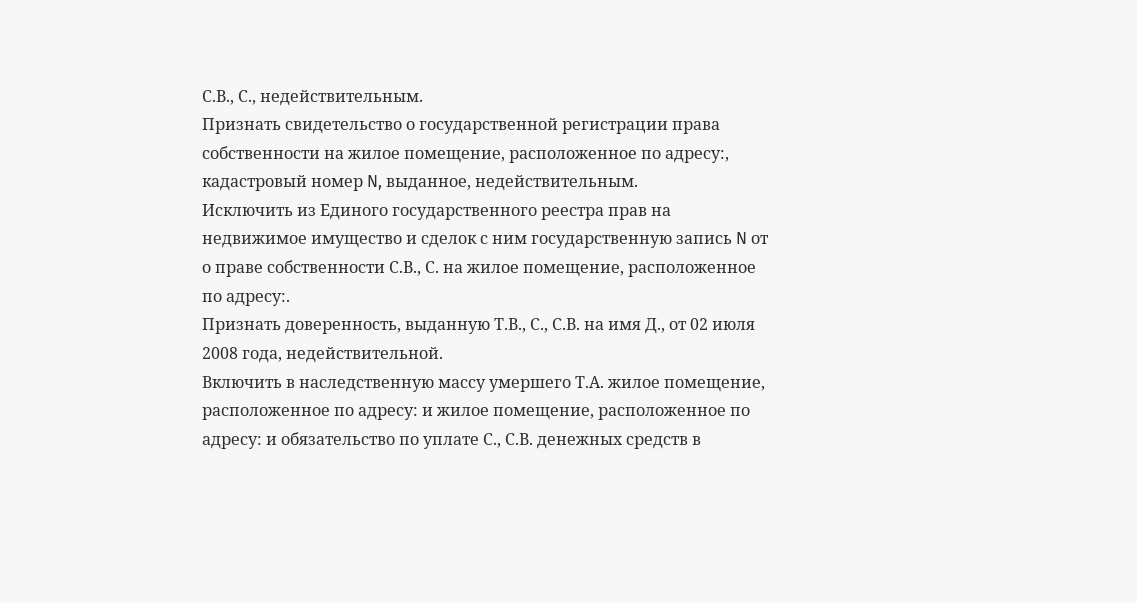С.В., С., недействительным.
Признать свидетельство о государственной регистрации права собственности на жилое помещение, расположенное по адресу:, кадастровый номер N, выданное, недействительным.
Исключить из Единого государственного реестра прав на недвижимое имущество и сделок с ним государственную запись N от о праве собственности С.В., С. на жилое помещение, расположенное по адресу:.
Признать доверенность, выданную Т.В., С., С.В. на имя Д., от 02 июля 2008 года, недействительной.
Включить в наследственную массу умершего Т.А. жилое помещение, расположенное по адресу: и жилое помещение, расположенное по адресу: и обязательство по уплате С., С.В. денежных средств в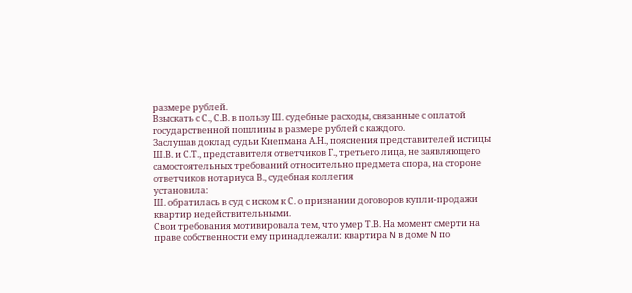размере рублей.
Взыскать с С., С.В. в пользу Ш. судебные расходы, связанные с оплатой государственной пошлины в размере рублей с каждого.
Заслушав доклад судьи Кнепмана А.Н., пояснения представителей истицы Ш.В. и С.Т., представителя ответчиков Г., третьего лица, не заявляющего самостоятельных требований относительно предмета спора, на стороне ответчиков нотариуса В., судебная коллегия
установила:
Ш. обратилась в суд с иском к С. о признании договоров купли-продажи квартир недействительными.
Свои требования мотивировала тем, что умер Т.В. На момент смерти на праве собственности ему принадлежали: квартира N в доме N по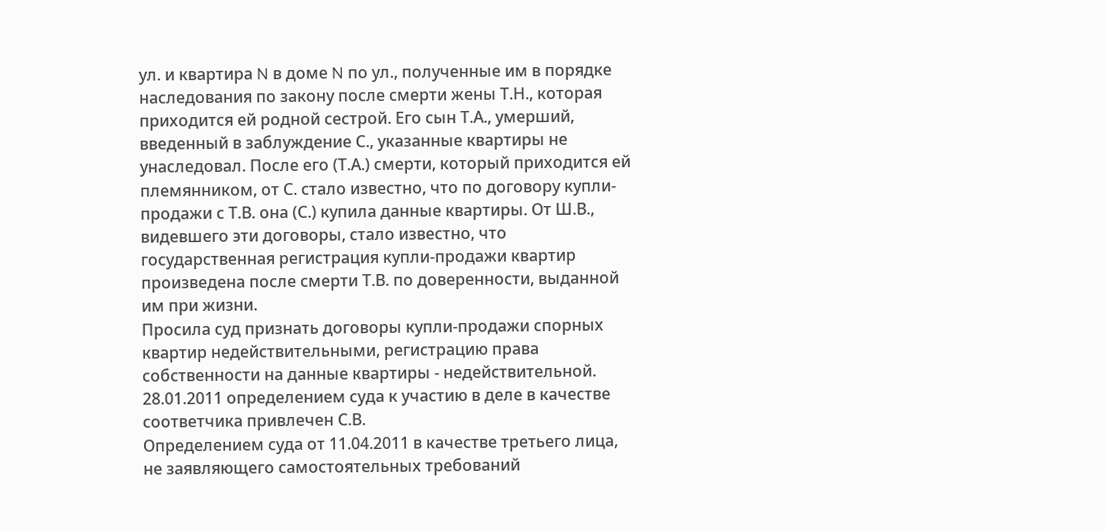ул. и квартира N в доме N по ул., полученные им в порядке наследования по закону после смерти жены Т.Н., которая приходится ей родной сестрой. Его сын Т.А., умерший, введенный в заблуждение С., указанные квартиры не унаследовал. После его (Т.А.) смерти, который приходится ей племянником, от С. стало известно, что по договору купли-продажи с Т.В. она (С.) купила данные квартиры. От Ш.В., видевшего эти договоры, стало известно, что государственная регистрация купли-продажи квартир произведена после смерти Т.В. по доверенности, выданной им при жизни.
Просила суд признать договоры купли-продажи спорных квартир недействительными, регистрацию права собственности на данные квартиры - недействительной.
28.01.2011 определением суда к участию в деле в качестве соответчика привлечен С.В.
Определением суда от 11.04.2011 в качестве третьего лица, не заявляющего самостоятельных требований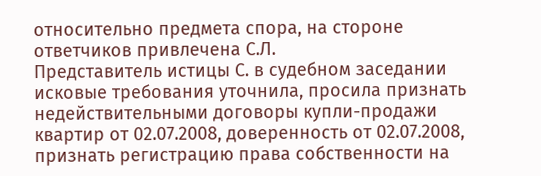относительно предмета спора, на стороне ответчиков привлечена С.Л.
Представитель истицы С. в судебном заседании исковые требования уточнила, просила признать недействительными договоры купли-продажи квартир от 02.07.2008, доверенность от 02.07.2008, признать регистрацию права собственности на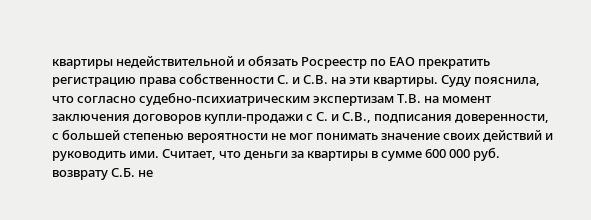квартиры недействительной и обязать Росреестр по ЕАО прекратить регистрацию права собственности С. и С.В. на эти квартиры. Суду пояснила, что согласно судебно-психиатрическим экспертизам Т.В. на момент заключения договоров купли-продажи с С. и С.В., подписания доверенности, с большей степенью вероятности не мог понимать значение своих действий и руководить ими. Считает, что деньги за квартиры в сумме 600 000 руб. возврату С.Б. не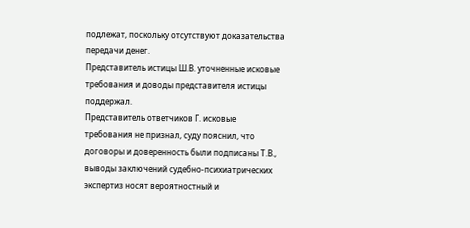подлежат, поскольку отсутствуют доказательства передачи денег.
Представитель истицы Ш.В. уточненные исковые требования и доводы представителя истицы поддержал.
Представитель ответчиков Г. исковые требования не признал, суду пояснил, что договоры и доверенность были подписаны Т.В., выводы заключений судебно-психиатрических экспертиз носят вероятностный и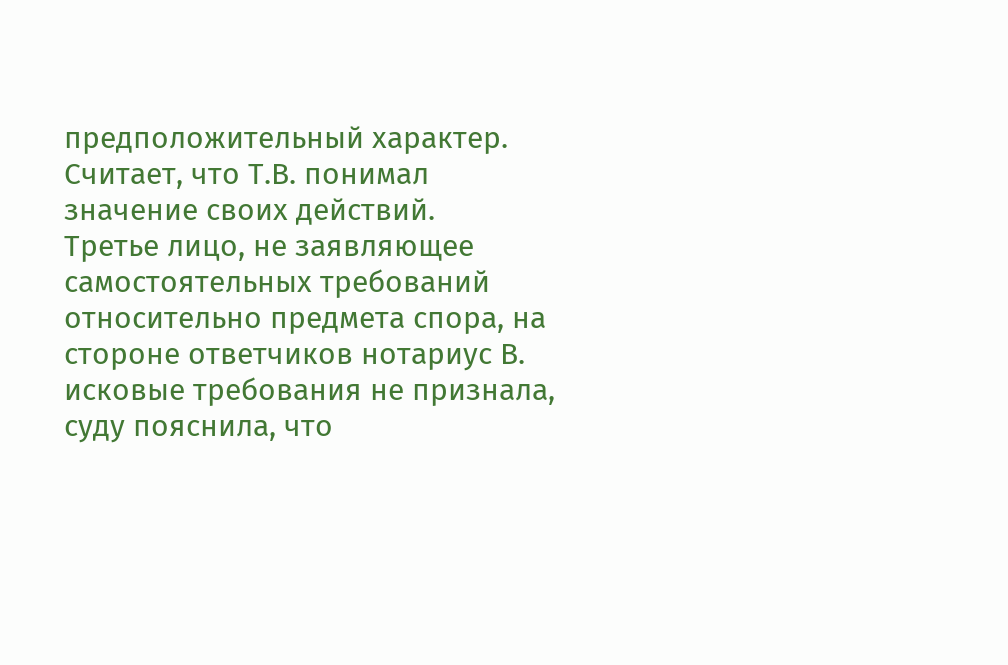предположительный характер. Считает, что Т.В. понимал значение своих действий.
Третье лицо, не заявляющее самостоятельных требований относительно предмета спора, на стороне ответчиков нотариус В. исковые требования не признала, суду пояснила, что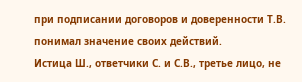при подписании договоров и доверенности Т.В. понимал значение своих действий.
Истица Ш., ответчики С. и С.В., третье лицо, не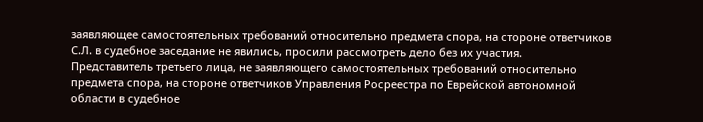заявляющее самостоятельных требований относительно предмета спора, на стороне ответчиков С.Л. в судебное заседание не явились, просили рассмотреть дело без их участия.
Представитель третьего лица, не заявляющего самостоятельных требований относительно предмета спора, на стороне ответчиков Управления Росреестра по Еврейской автономной области в судебное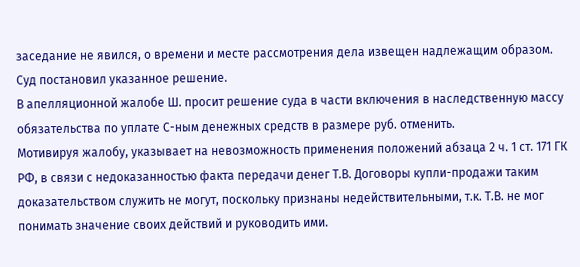заседание не явился, о времени и месте рассмотрения дела извещен надлежащим образом.
Суд постановил указанное решение.
В апелляционной жалобе Ш. просит решение суда в части включения в наследственную массу обязательства по уплате С-ным денежных средств в размере руб. отменить.
Мотивируя жалобу, указывает на невозможность применения положений абзаца 2 ч. 1 ст. 171 ГК РФ, в связи с недоказанностью факта передачи денег Т.В. Договоры купли-продажи таким доказательством служить не могут, поскольку признаны недействительными, т.к. Т.В. не мог понимать значение своих действий и руководить ими.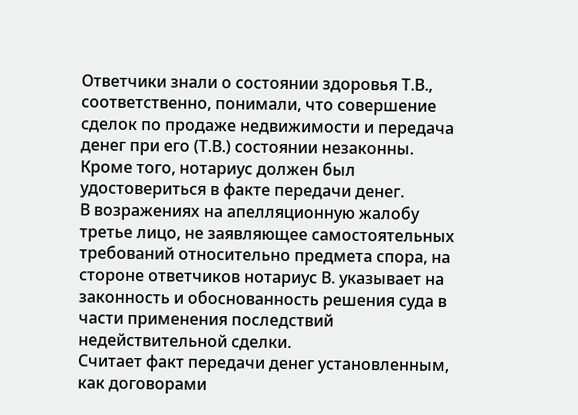Ответчики знали о состоянии здоровья Т.В., соответственно, понимали, что совершение сделок по продаже недвижимости и передача денег при его (Т.В.) состоянии незаконны.
Кроме того, нотариус должен был удостовериться в факте передачи денег.
В возражениях на апелляционную жалобу третье лицо, не заявляющее самостоятельных требований относительно предмета спора, на стороне ответчиков нотариус В. указывает на законность и обоснованность решения суда в части применения последствий недействительной сделки.
Считает факт передачи денег установленным, как договорами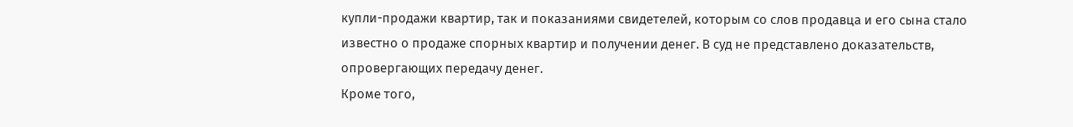купли-продажи квартир, так и показаниями свидетелей, которым со слов продавца и его сына стало известно о продаже спорных квартир и получении денег. В суд не представлено доказательств, опровергающих передачу денег.
Кроме того,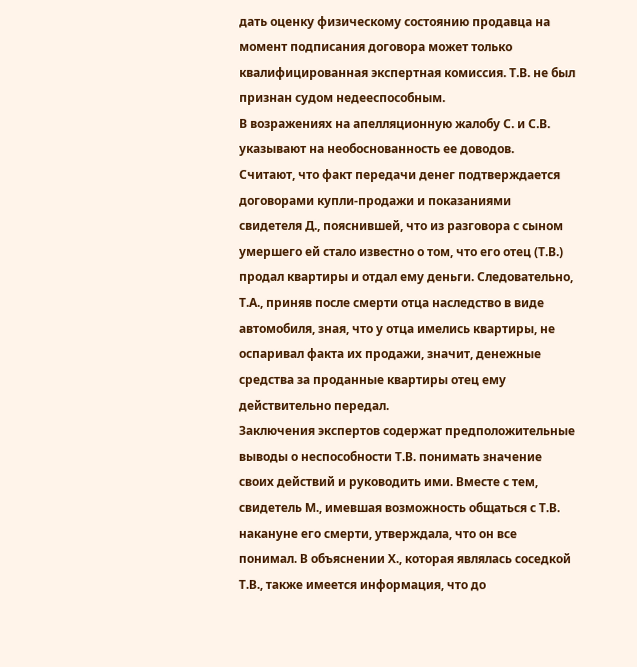дать оценку физическому состоянию продавца на момент подписания договора может только квалифицированная экспертная комиссия. Т.В. не был признан судом недееспособным.
В возражениях на апелляционную жалобу С. и С.В. указывают на необоснованность ее доводов.
Считают, что факт передачи денег подтверждается договорами купли-продажи и показаниями свидетеля Д., пояснившей, что из разговора с сыном умершего ей стало известно о том, что его отец (Т.В.) продал квартиры и отдал ему деньги. Следовательно, Т.А., приняв после смерти отца наследство в виде автомобиля, зная, что у отца имелись квартиры, не оспаривал факта их продажи, значит, денежные средства за проданные квартиры отец ему действительно передал.
Заключения экспертов содержат предположительные выводы о неспособности Т.В. понимать значение своих действий и руководить ими. Вместе с тем, свидетель М., имевшая возможность общаться с Т.В. накануне его смерти, утверждала, что он все понимал. В объяснении Х., которая являлась соседкой Т.В., также имеется информация, что до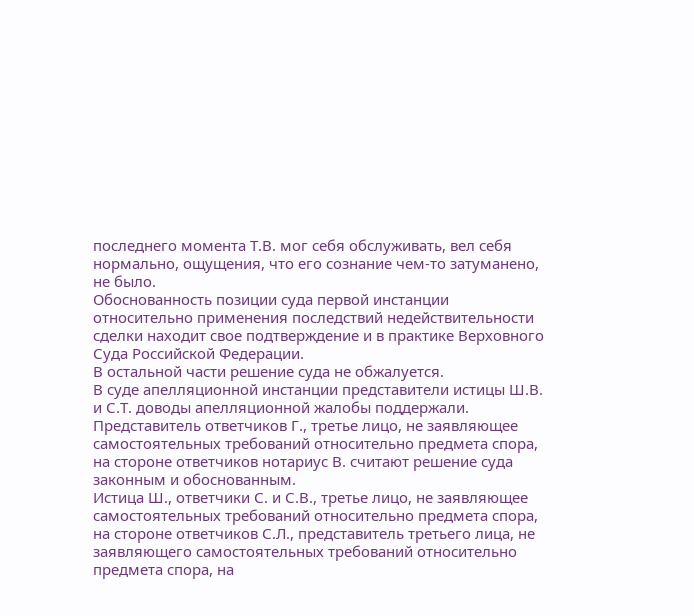последнего момента Т.В. мог себя обслуживать, вел себя нормально, ощущения, что его сознание чем-то затуманено, не было.
Обоснованность позиции суда первой инстанции относительно применения последствий недействительности сделки находит свое подтверждение и в практике Верховного Суда Российской Федерации.
В остальной части решение суда не обжалуется.
В суде апелляционной инстанции представители истицы Ш.В. и С.Т. доводы апелляционной жалобы поддержали.
Представитель ответчиков Г., третье лицо, не заявляющее самостоятельных требований относительно предмета спора, на стороне ответчиков нотариус В. считают решение суда законным и обоснованным.
Истица Ш., ответчики С. и С.В., третье лицо, не заявляющее самостоятельных требований относительно предмета спора, на стороне ответчиков С.Л., представитель третьего лица, не заявляющего самостоятельных требований относительно предмета спора, на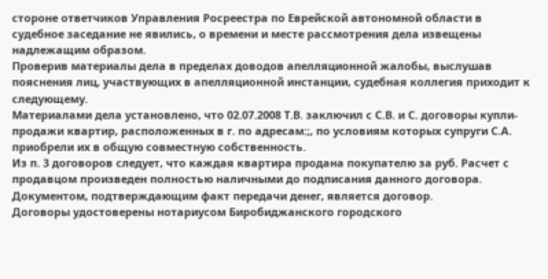стороне ответчиков Управления Росреестра по Еврейской автономной области в судебное заседание не явились, о времени и месте рассмотрения дела извещены надлежащим образом.
Проверив материалы дела в пределах доводов апелляционной жалобы, выслушав пояснения лиц, участвующих в апелляционной инстанции, судебная коллегия приходит к следующему.
Материалами дела установлено, что 02.07.2008 Т.В. заключил с С.В. и С. договоры купли-продажи квартир, расположенных в г. по адресам:;, по условиям которых супруги С.А. приобрели их в общую совместную собственность.
Из п. 3 договоров следует, что каждая квартира продана покупателю за руб. Расчет с продавцом произведен полностью наличными до подписания данного договора. Документом, подтверждающим факт передачи денег, является договор.
Договоры удостоверены нотариусом Биробиджанского городского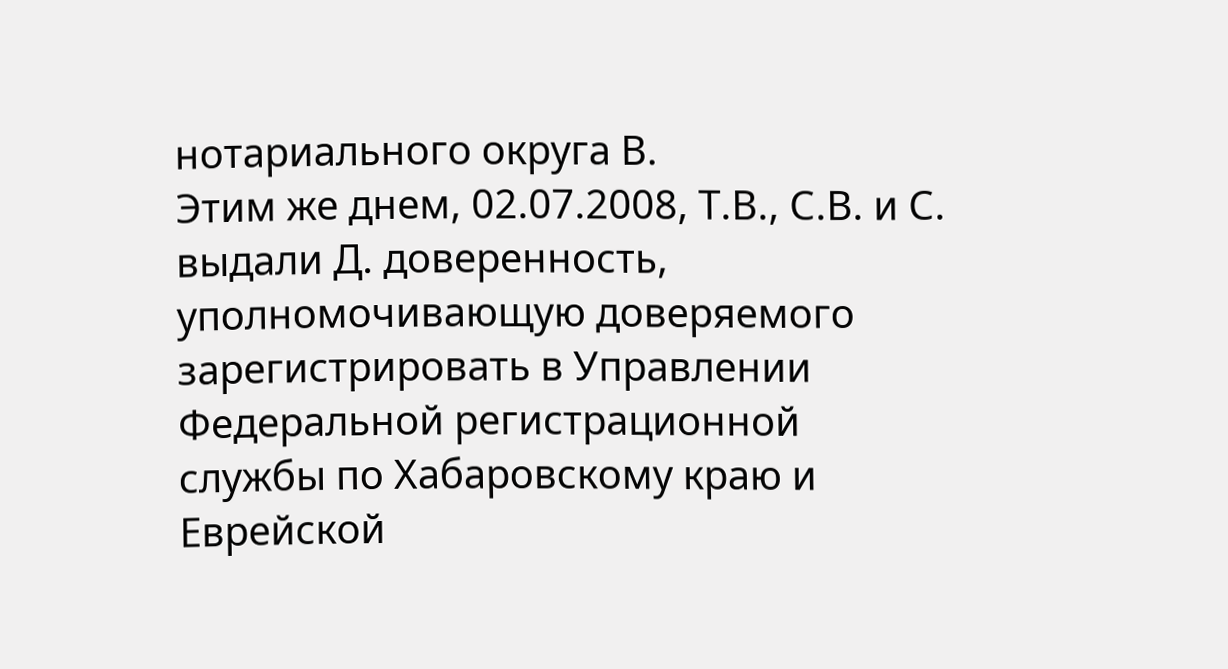нотариального округа В.
Этим же днем, 02.07.2008, Т.В., С.В. и С. выдали Д. доверенность, уполномочивающую доверяемого зарегистрировать в Управлении Федеральной регистрационной службы по Хабаровскому краю и Еврейской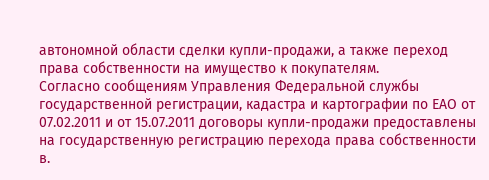автономной области сделки купли-продажи, а также переход права собственности на имущество к покупателям.
Согласно сообщениям Управления Федеральной службы государственной регистрации, кадастра и картографии по ЕАО от 07.02.2011 и от 15.07.2011 договоры купли-продажи предоставлены на государственную регистрацию перехода права собственности в.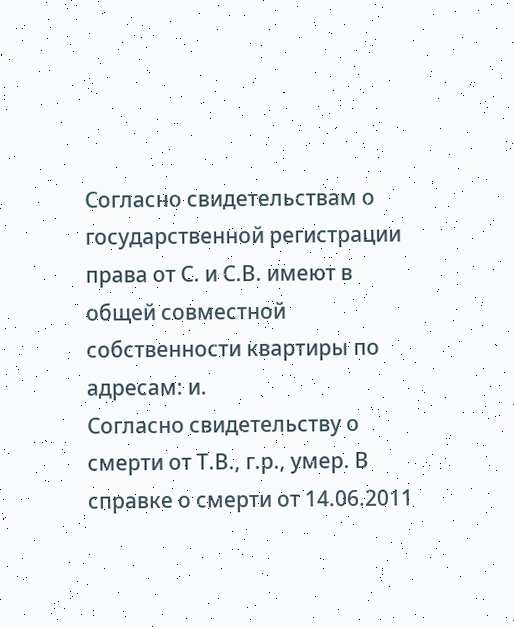Согласно свидетельствам о государственной регистрации права от С. и С.В. имеют в общей совместной собственности квартиры по адресам: и.
Согласно свидетельству о смерти от Т.В., г.р., умер. В справке о смерти от 14.06.2011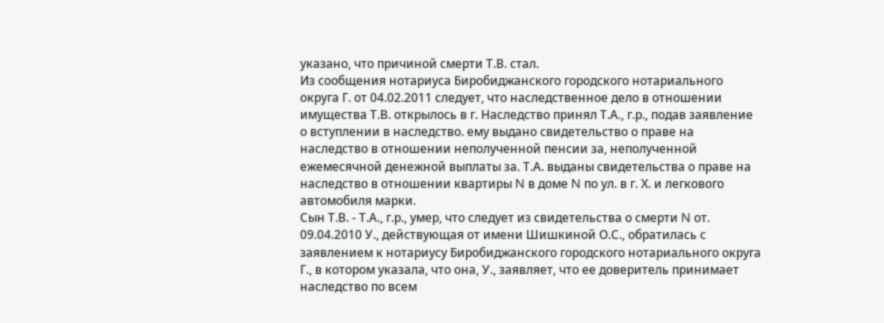указано, что причиной смерти Т.В. стал.
Из сообщения нотариуса Биробиджанского городского нотариального округа Г. от 04.02.2011 следует, что наследственное дело в отношении имущества Т.В. открылось в г. Наследство принял Т.А., г.р., подав заявление о вступлении в наследство. ему выдано свидетельство о праве на наследство в отношении неполученной пенсии за, неполученной ежемесячной денежной выплаты за. Т.А. выданы свидетельства о праве на наследство в отношении квартиры N в доме N по ул. в г. Х. и легкового автомобиля марки.
Сын Т.В. - Т.А., г.р., умер, что следует из свидетельства о смерти N от.
09.04.2010 У., действующая от имени Шишкиной О.С., обратилась с заявлением к нотариусу Биробиджанского городского нотариального округа Г., в котором указала, что она, У., заявляет, что ее доверитель принимает наследство по всем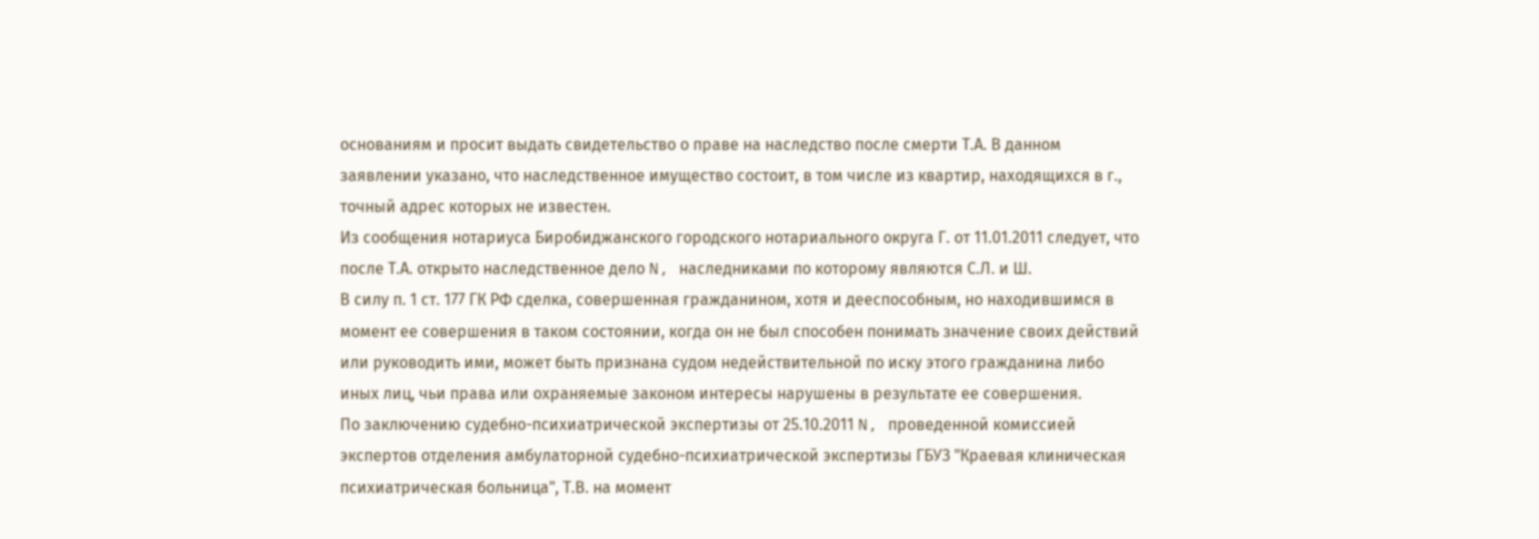основаниям и просит выдать свидетельство о праве на наследство после смерти Т.А. В данном заявлении указано, что наследственное имущество состоит, в том числе из квартир, находящихся в г., точный адрес которых не известен.
Из сообщения нотариуса Биробиджанского городского нотариального округа Г. от 11.01.2011 следует, что после Т.А. открыто наследственное дело N, наследниками по которому являются С.Л. и Ш.
В силу п. 1 ст. 177 ГК РФ сделка, совершенная гражданином, хотя и дееспособным, но находившимся в момент ее совершения в таком состоянии, когда он не был способен понимать значение своих действий или руководить ими, может быть признана судом недействительной по иску этого гражданина либо иных лиц, чьи права или охраняемые законом интересы нарушены в результате ее совершения.
По заключению судебно-психиатрической экспертизы от 25.10.2011 N, проведенной комиссией экспертов отделения амбулаторной судебно-психиатрической экспертизы ГБУЗ "Краевая клиническая психиатрическая больница", Т.В. на момент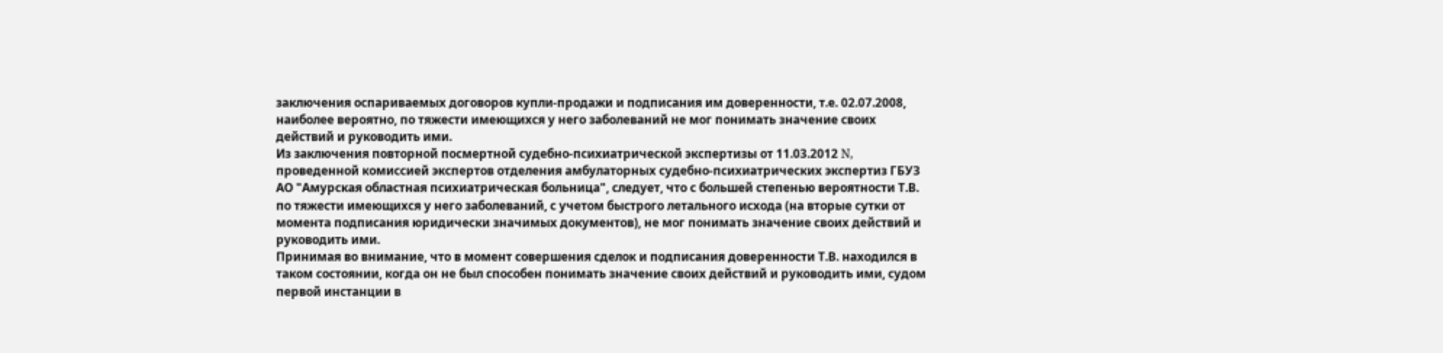заключения оспариваемых договоров купли-продажи и подписания им доверенности, т.е. 02.07.2008, наиболее вероятно, по тяжести имеющихся у него заболеваний не мог понимать значение своих действий и руководить ими.
Из заключения повторной посмертной судебно-психиатрической экспертизы от 11.03.2012 N, проведенной комиссией экспертов отделения амбулаторных судебно-психиатрических экспертиз ГБУЗ АО "Амурская областная психиатрическая больница", следует, что с большей степенью вероятности Т.В. по тяжести имеющихся у него заболеваний, с учетом быстрого летального исхода (на вторые сутки от момента подписания юридически значимых документов), не мог понимать значение своих действий и руководить ими.
Принимая во внимание, что в момент совершения сделок и подписания доверенности Т.В. находился в таком состоянии, когда он не был способен понимать значение своих действий и руководить ими, судом первой инстанции в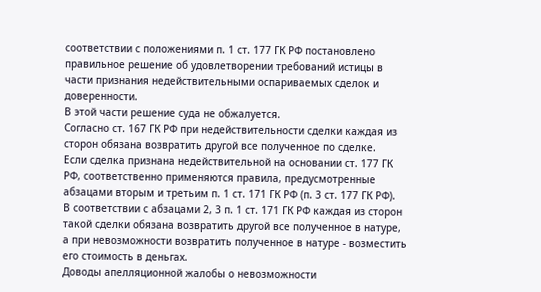соответствии с положениями п. 1 ст. 177 ГК РФ постановлено правильное решение об удовлетворении требований истицы в части признания недействительными оспариваемых сделок и доверенности.
В этой части решение суда не обжалуется.
Согласно ст. 167 ГК РФ при недействительности сделки каждая из сторон обязана возвратить другой все полученное по сделке.
Если сделка признана недействительной на основании ст. 177 ГК РФ, соответственно применяются правила, предусмотренные абзацами вторым и третьим п. 1 ст. 171 ГК РФ (п. 3 ст. 177 ГК РФ).
В соответствии с абзацами 2, 3 п. 1 ст. 171 ГК РФ каждая из сторон такой сделки обязана возвратить другой все полученное в натуре, а при невозможности возвратить полученное в натуре - возместить его стоимость в деньгах.
Доводы апелляционной жалобы о невозможности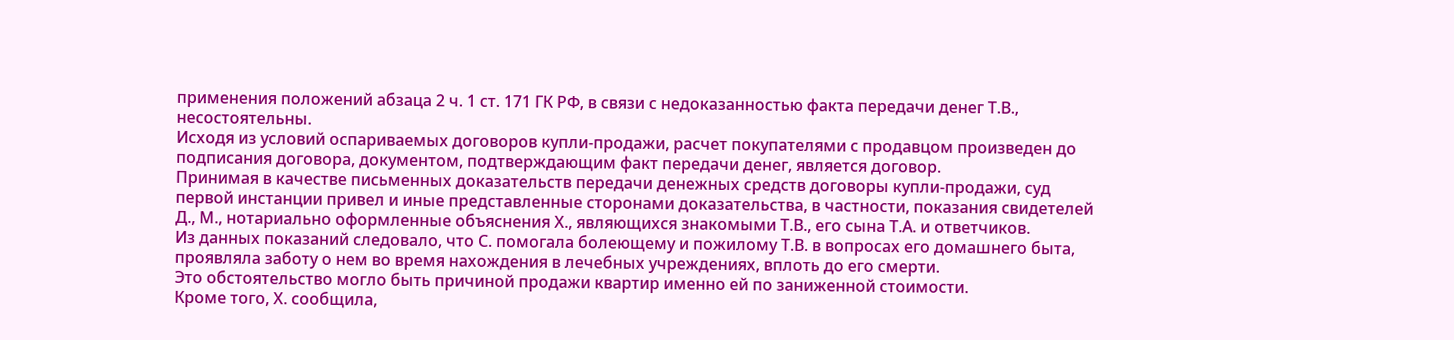применения положений абзаца 2 ч. 1 ст. 171 ГК РФ, в связи с недоказанностью факта передачи денег Т.В., несостоятельны.
Исходя из условий оспариваемых договоров купли-продажи, расчет покупателями с продавцом произведен до подписания договора, документом, подтверждающим факт передачи денег, является договор.
Принимая в качестве письменных доказательств передачи денежных средств договоры купли-продажи, суд первой инстанции привел и иные представленные сторонами доказательства, в частности, показания свидетелей Д., М., нотариально оформленные объяснения Х., являющихся знакомыми Т.В., его сына Т.А. и ответчиков.
Из данных показаний следовало, что С. помогала болеющему и пожилому Т.В. в вопросах его домашнего быта, проявляла заботу о нем во время нахождения в лечебных учреждениях, вплоть до его смерти.
Это обстоятельство могло быть причиной продажи квартир именно ей по заниженной стоимости.
Кроме того, Х. сообщила,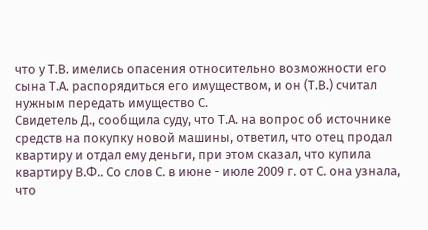что у Т.В. имелись опасения относительно возможности его сына Т.А. распорядиться его имуществом, и он (Т.В.) считал нужным передать имущество С.
Свидетель Д., сообщила суду, что Т.А. на вопрос об источнике средств на покупку новой машины, ответил, что отец продал квартиру и отдал ему деньги, при этом сказал, что купила квартиру В.Ф.. Со слов С. в июне - июле 2009 г. от С. она узнала, что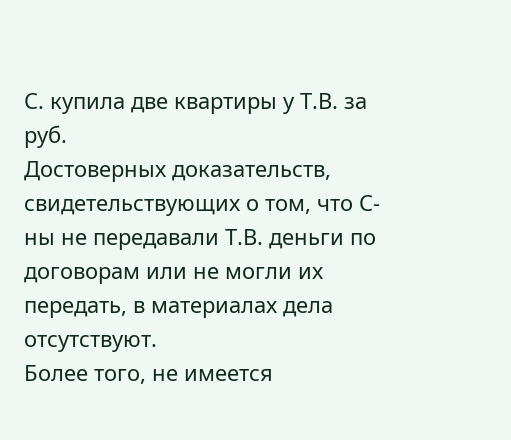С. купила две квартиры у Т.В. за руб.
Достоверных доказательств, свидетельствующих о том, что С-ны не передавали Т.В. деньги по договорам или не могли их передать, в материалах дела отсутствуют.
Более того, не имеется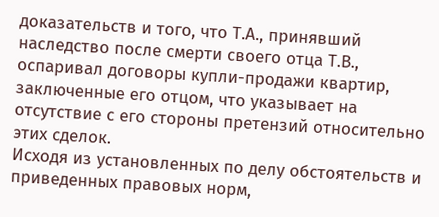доказательств и того, что Т.А., принявший наследство после смерти своего отца Т.В., оспаривал договоры купли-продажи квартир, заключенные его отцом, что указывает на отсутствие с его стороны претензий относительно этих сделок.
Исходя из установленных по делу обстоятельств и приведенных правовых норм,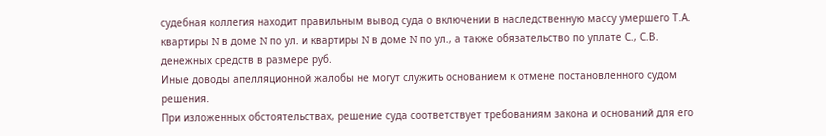судебная коллегия находит правильным вывод суда о включении в наследственную массу умершего Т.А. квартиры N в доме N по ул. и квартиры N в доме N по ул., а также обязательство по уплате С., С.В. денежных средств в размере руб.
Иные доводы апелляционной жалобы не могут служить основанием к отмене постановленного судом решения.
При изложенных обстоятельствах, решение суда соответствует требованиям закона и оснований для его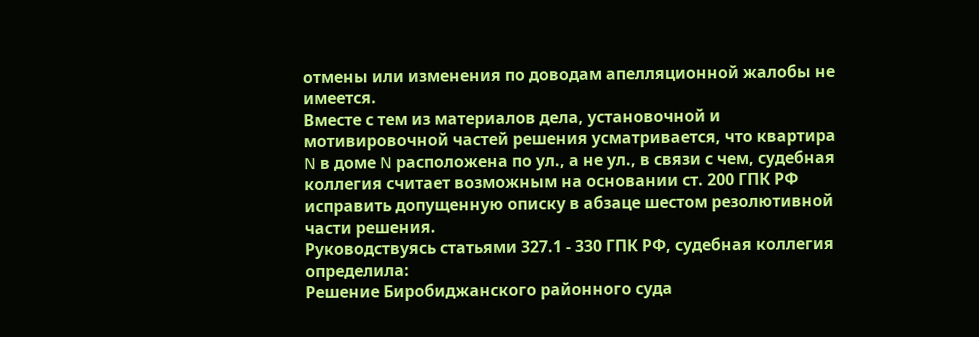отмены или изменения по доводам апелляционной жалобы не имеется.
Вместе с тем из материалов дела, установочной и мотивировочной частей решения усматривается, что квартира N в доме N расположена по ул., а не ул., в связи с чем, судебная коллегия считает возможным на основании ст. 200 ГПК РФ исправить допущенную описку в абзаце шестом резолютивной части решения.
Руководствуясь статьями 327.1 - 330 ГПК РФ, судебная коллегия
определила:
Решение Биробиджанского районного суда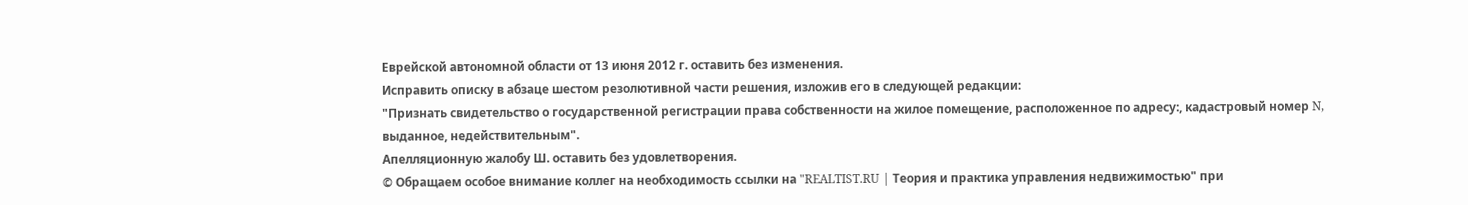Еврейской автономной области от 13 июня 2012 г. оставить без изменения.
Исправить описку в абзаце шестом резолютивной части решения, изложив его в следующей редакции:
"Признать свидетельство о государственной регистрации права собственности на жилое помещение, расположенное по адресу:, кадастровый номер N, выданное, недействительным".
Апелляционную жалобу Ш. оставить без удовлетворения.
© Обращаем особое внимание коллег на необходимость ссылки на "REALTIST.RU | Теория и практика управления недвижимостью" при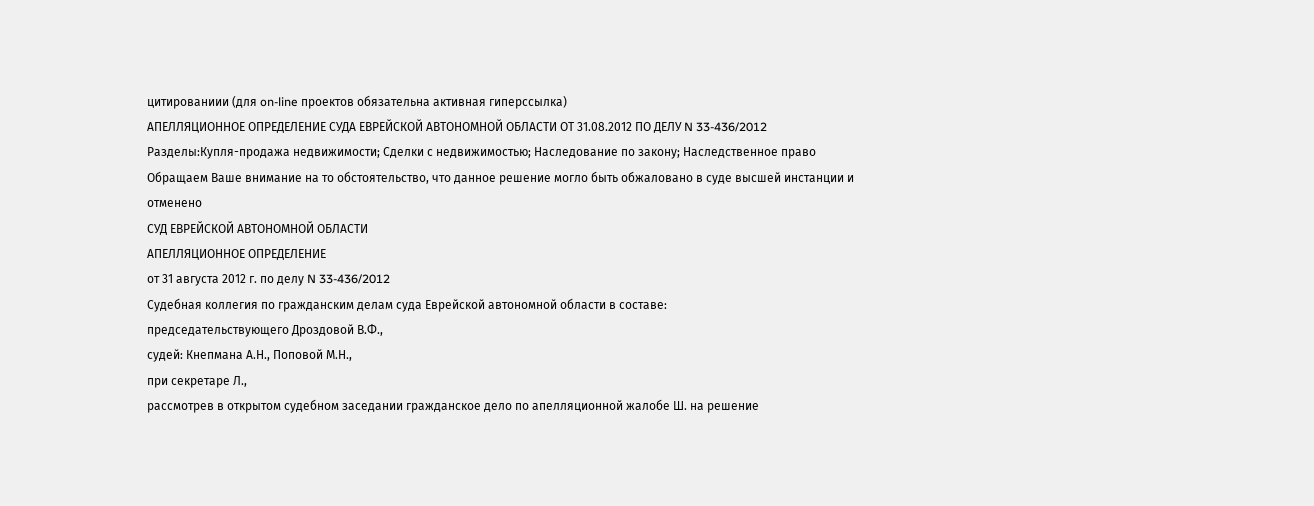цитированиии (для on-line проектов обязательна активная гиперссылка)
АПЕЛЛЯЦИОННОЕ ОПРЕДЕЛЕНИЕ СУДА ЕВРЕЙСКОЙ АВТОНОМНОЙ ОБЛАСТИ ОТ 31.08.2012 ПО ДЕЛУ N 33-436/2012
Разделы:Купля-продажа недвижимости; Сделки с недвижимостью; Наследование по закону; Наследственное право
Обращаем Ваше внимание на то обстоятельство, что данное решение могло быть обжаловано в суде высшей инстанции и отменено
СУД ЕВРЕЙСКОЙ АВТОНОМНОЙ ОБЛАСТИ
АПЕЛЛЯЦИОННОЕ ОПРЕДЕЛЕНИЕ
от 31 августа 2012 г. по делу N 33-436/2012
Судебная коллегия по гражданским делам суда Еврейской автономной области в составе:
председательствующего Дроздовой В.Ф.,
судей: Кнепмана А.Н., Поповой М.Н.,
при секретаре Л.,
рассмотрев в открытом судебном заседании гражданское дело по апелляционной жалобе Ш. на решение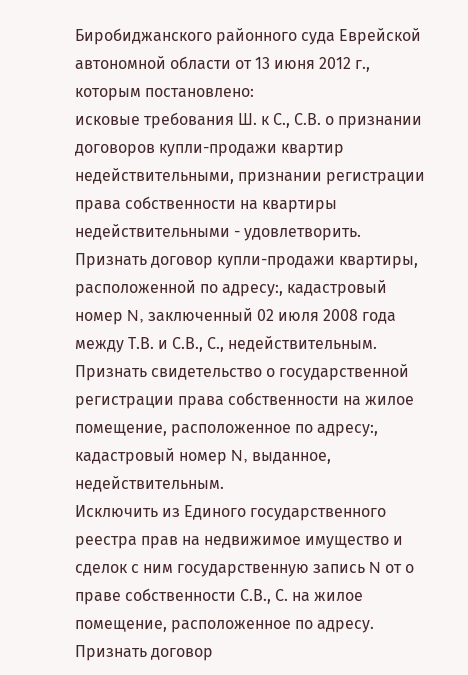Биробиджанского районного суда Еврейской автономной области от 13 июня 2012 г., которым постановлено:
исковые требования Ш. к С., С.В. о признании договоров купли-продажи квартир недействительными, признании регистрации права собственности на квартиры недействительными - удовлетворить.
Признать договор купли-продажи квартиры, расположенной по адресу:, кадастровый номер N, заключенный 02 июля 2008 года между Т.В. и С.В., С., недействительным.
Признать свидетельство о государственной регистрации права собственности на жилое помещение, расположенное по адресу:, кадастровый номер N, выданное, недействительным.
Исключить из Единого государственного реестра прав на недвижимое имущество и сделок с ним государственную запись N от о праве собственности С.В., С. на жилое помещение, расположенное по адресу.
Признать договор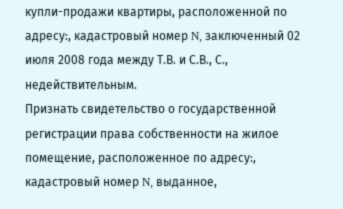купли-продажи квартиры, расположенной по адресу:, кадастровый номер N, заключенный 02 июля 2008 года между Т.В. и С.В., С., недействительным.
Признать свидетельство о государственной регистрации права собственности на жилое помещение, расположенное по адресу:, кадастровый номер N, выданное,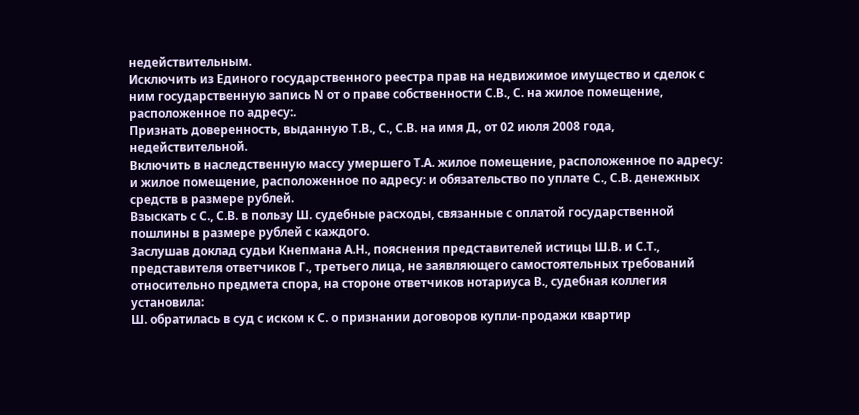недействительным.
Исключить из Единого государственного реестра прав на недвижимое имущество и сделок с ним государственную запись N от о праве собственности С.В., С. на жилое помещение, расположенное по адресу:.
Признать доверенность, выданную Т.В., С., С.В. на имя Д., от 02 июля 2008 года, недействительной.
Включить в наследственную массу умершего Т.А. жилое помещение, расположенное по адресу: и жилое помещение, расположенное по адресу: и обязательство по уплате С., С.В. денежных средств в размере рублей.
Взыскать с С., С.В. в пользу Ш. судебные расходы, связанные с оплатой государственной пошлины в размере рублей с каждого.
Заслушав доклад судьи Кнепмана А.Н., пояснения представителей истицы Ш.В. и С.Т., представителя ответчиков Г., третьего лица, не заявляющего самостоятельных требований относительно предмета спора, на стороне ответчиков нотариуса В., судебная коллегия
установила:
Ш. обратилась в суд с иском к С. о признании договоров купли-продажи квартир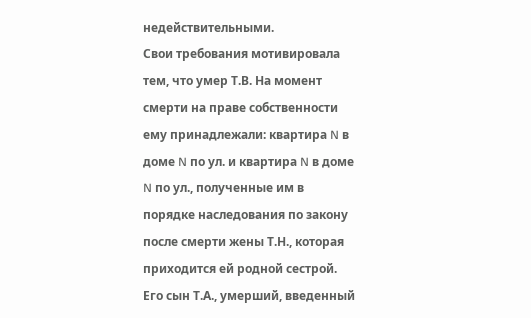недействительными.
Свои требования мотивировала тем, что умер Т.В. На момент смерти на праве собственности ему принадлежали: квартира N в доме N по ул. и квартира N в доме N по ул., полученные им в порядке наследования по закону после смерти жены Т.Н., которая приходится ей родной сестрой. Его сын Т.А., умерший, введенный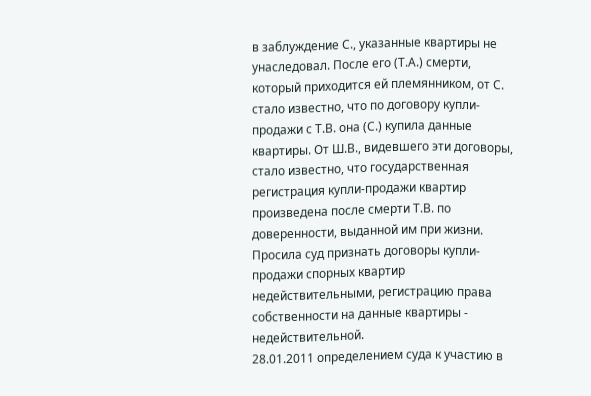в заблуждение С., указанные квартиры не унаследовал. После его (Т.А.) смерти, который приходится ей племянником, от С. стало известно, что по договору купли-продажи с Т.В. она (С.) купила данные квартиры. От Ш.В., видевшего эти договоры, стало известно, что государственная регистрация купли-продажи квартир произведена после смерти Т.В. по доверенности, выданной им при жизни.
Просила суд признать договоры купли-продажи спорных квартир недействительными, регистрацию права собственности на данные квартиры - недействительной.
28.01.2011 определением суда к участию в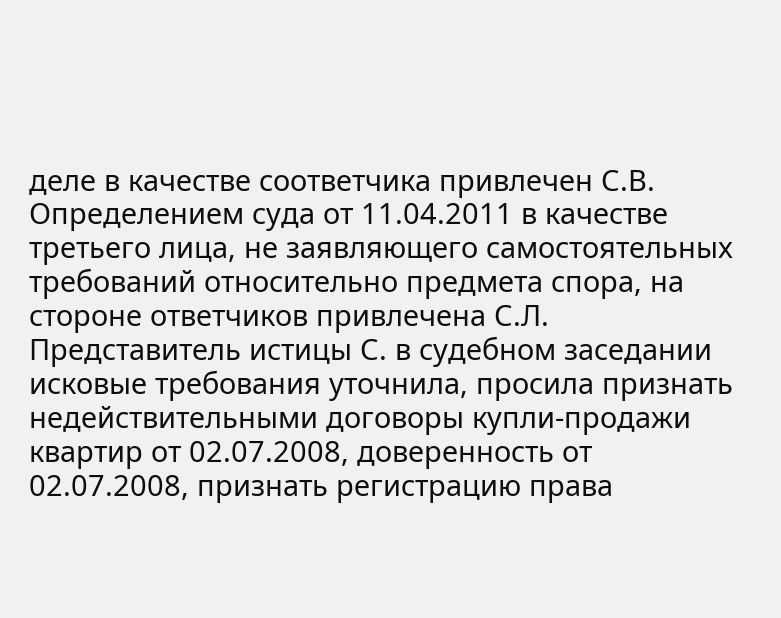деле в качестве соответчика привлечен С.В.
Определением суда от 11.04.2011 в качестве третьего лица, не заявляющего самостоятельных требований относительно предмета спора, на стороне ответчиков привлечена С.Л.
Представитель истицы С. в судебном заседании исковые требования уточнила, просила признать недействительными договоры купли-продажи квартир от 02.07.2008, доверенность от 02.07.2008, признать регистрацию права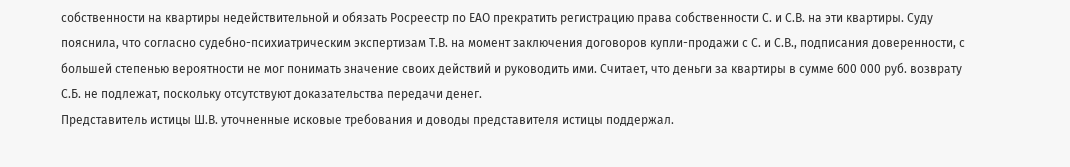собственности на квартиры недействительной и обязать Росреестр по ЕАО прекратить регистрацию права собственности С. и С.В. на эти квартиры. Суду пояснила, что согласно судебно-психиатрическим экспертизам Т.В. на момент заключения договоров купли-продажи с С. и С.В., подписания доверенности, с большей степенью вероятности не мог понимать значение своих действий и руководить ими. Считает, что деньги за квартиры в сумме 600 000 руб. возврату С.Б. не подлежат, поскольку отсутствуют доказательства передачи денег.
Представитель истицы Ш.В. уточненные исковые требования и доводы представителя истицы поддержал.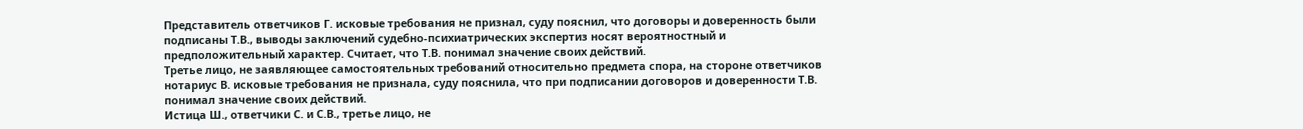Представитель ответчиков Г. исковые требования не признал, суду пояснил, что договоры и доверенность были подписаны Т.В., выводы заключений судебно-психиатрических экспертиз носят вероятностный и предположительный характер. Считает, что Т.В. понимал значение своих действий.
Третье лицо, не заявляющее самостоятельных требований относительно предмета спора, на стороне ответчиков нотариус В. исковые требования не признала, суду пояснила, что при подписании договоров и доверенности Т.В. понимал значение своих действий.
Истица Ш., ответчики С. и С.В., третье лицо, не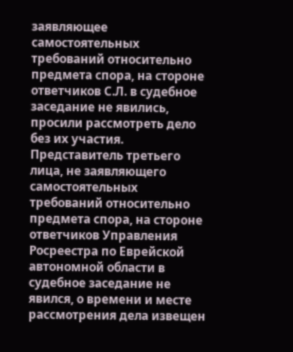заявляющее самостоятельных требований относительно предмета спора, на стороне ответчиков С.Л. в судебное заседание не явились, просили рассмотреть дело без их участия.
Представитель третьего лица, не заявляющего самостоятельных требований относительно предмета спора, на стороне ответчиков Управления Росреестра по Еврейской автономной области в судебное заседание не явился, о времени и месте рассмотрения дела извещен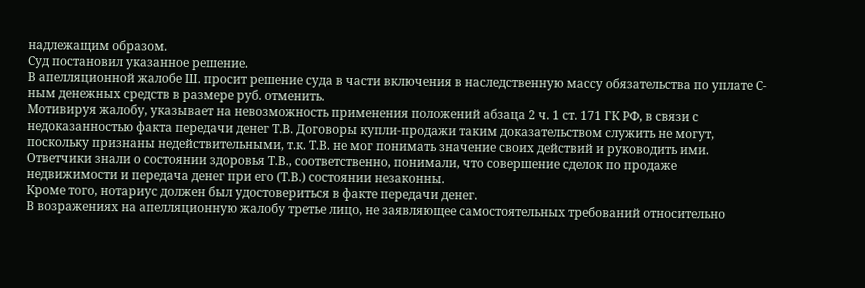надлежащим образом.
Суд постановил указанное решение.
В апелляционной жалобе Ш. просит решение суда в части включения в наследственную массу обязательства по уплате С-ным денежных средств в размере руб. отменить.
Мотивируя жалобу, указывает на невозможность применения положений абзаца 2 ч. 1 ст. 171 ГК РФ, в связи с недоказанностью факта передачи денег Т.В. Договоры купли-продажи таким доказательством служить не могут, поскольку признаны недействительными, т.к. Т.В. не мог понимать значение своих действий и руководить ими.
Ответчики знали о состоянии здоровья Т.В., соответственно, понимали, что совершение сделок по продаже недвижимости и передача денег при его (Т.В.) состоянии незаконны.
Кроме того, нотариус должен был удостовериться в факте передачи денег.
В возражениях на апелляционную жалобу третье лицо, не заявляющее самостоятельных требований относительно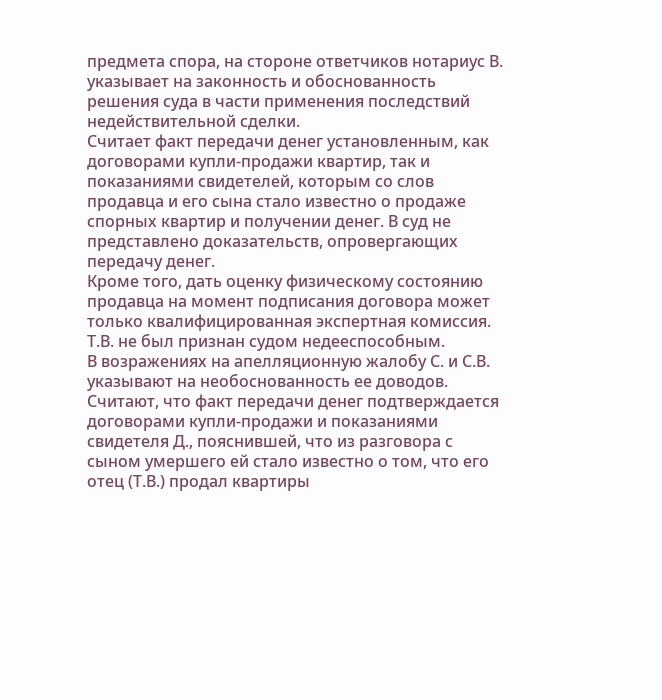предмета спора, на стороне ответчиков нотариус В. указывает на законность и обоснованность решения суда в части применения последствий недействительной сделки.
Считает факт передачи денег установленным, как договорами купли-продажи квартир, так и показаниями свидетелей, которым со слов продавца и его сына стало известно о продаже спорных квартир и получении денег. В суд не представлено доказательств, опровергающих передачу денег.
Кроме того, дать оценку физическому состоянию продавца на момент подписания договора может только квалифицированная экспертная комиссия. Т.В. не был признан судом недееспособным.
В возражениях на апелляционную жалобу С. и С.В. указывают на необоснованность ее доводов.
Считают, что факт передачи денег подтверждается договорами купли-продажи и показаниями свидетеля Д., пояснившей, что из разговора с сыном умершего ей стало известно о том, что его отец (Т.В.) продал квартиры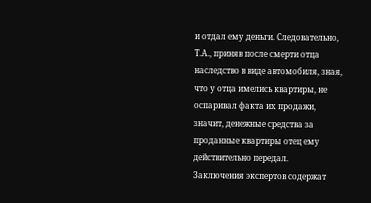и отдал ему деньги. Следовательно, Т.А., приняв после смерти отца наследство в виде автомобиля, зная, что у отца имелись квартиры, не оспаривал факта их продажи, значит, денежные средства за проданные квартиры отец ему действительно передал.
Заключения экспертов содержат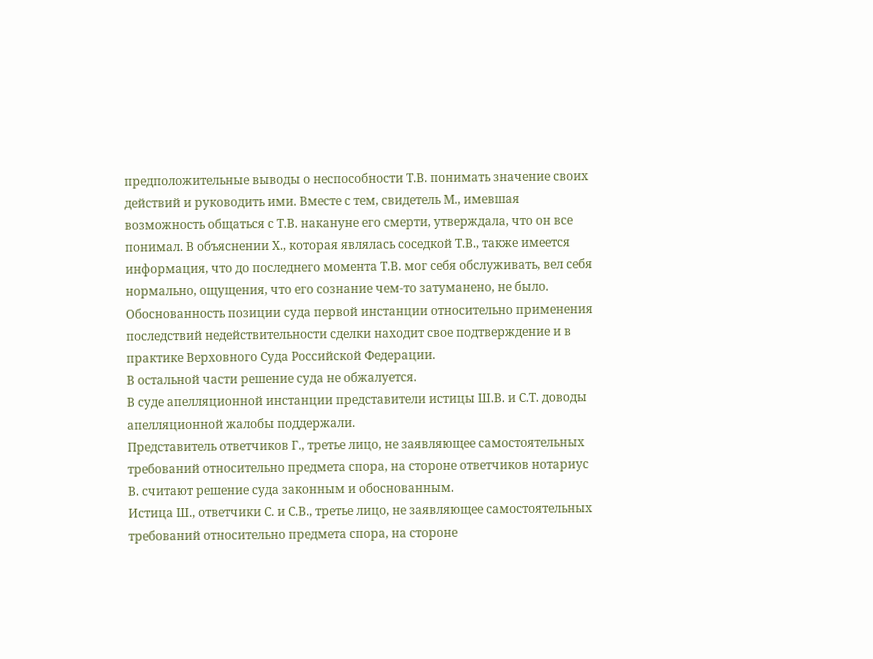предположительные выводы о неспособности Т.В. понимать значение своих действий и руководить ими. Вместе с тем, свидетель М., имевшая возможность общаться с Т.В. накануне его смерти, утверждала, что он все понимал. В объяснении Х., которая являлась соседкой Т.В., также имеется информация, что до последнего момента Т.В. мог себя обслуживать, вел себя нормально, ощущения, что его сознание чем-то затуманено, не было.
Обоснованность позиции суда первой инстанции относительно применения последствий недействительности сделки находит свое подтверждение и в практике Верховного Суда Российской Федерации.
В остальной части решение суда не обжалуется.
В суде апелляционной инстанции представители истицы Ш.В. и С.Т. доводы апелляционной жалобы поддержали.
Представитель ответчиков Г., третье лицо, не заявляющее самостоятельных требований относительно предмета спора, на стороне ответчиков нотариус В. считают решение суда законным и обоснованным.
Истица Ш., ответчики С. и С.В., третье лицо, не заявляющее самостоятельных требований относительно предмета спора, на стороне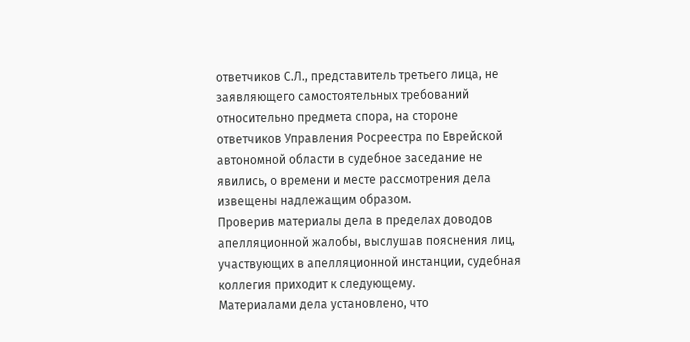ответчиков С.Л., представитель третьего лица, не заявляющего самостоятельных требований относительно предмета спора, на стороне ответчиков Управления Росреестра по Еврейской автономной области в судебное заседание не явились, о времени и месте рассмотрения дела извещены надлежащим образом.
Проверив материалы дела в пределах доводов апелляционной жалобы, выслушав пояснения лиц, участвующих в апелляционной инстанции, судебная коллегия приходит к следующему.
Материалами дела установлено, что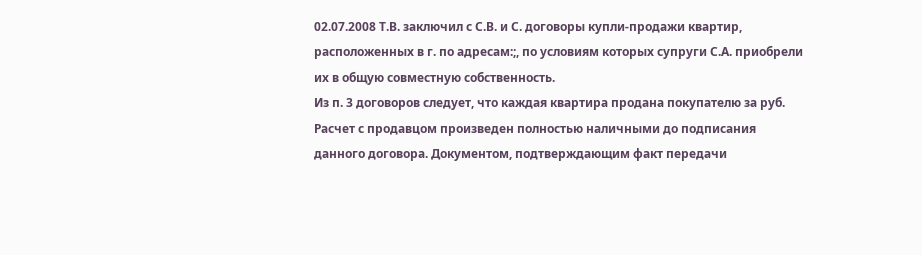02.07.2008 Т.В. заключил с С.В. и С. договоры купли-продажи квартир, расположенных в г. по адресам:;, по условиям которых супруги С.А. приобрели их в общую совместную собственность.
Из п. 3 договоров следует, что каждая квартира продана покупателю за руб. Расчет с продавцом произведен полностью наличными до подписания данного договора. Документом, подтверждающим факт передачи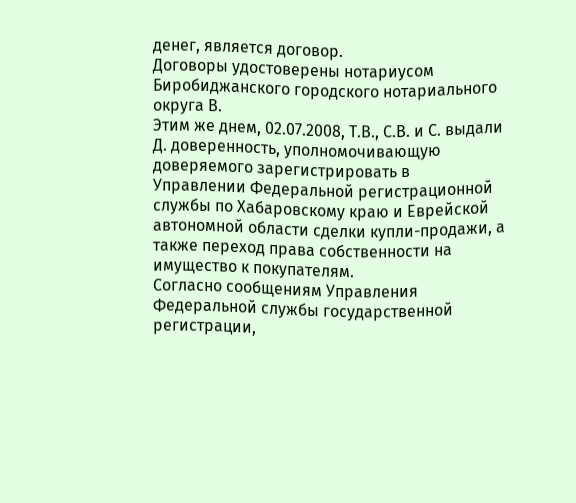денег, является договор.
Договоры удостоверены нотариусом Биробиджанского городского нотариального округа В.
Этим же днем, 02.07.2008, Т.В., С.В. и С. выдали Д. доверенность, уполномочивающую доверяемого зарегистрировать в Управлении Федеральной регистрационной службы по Хабаровскому краю и Еврейской автономной области сделки купли-продажи, а также переход права собственности на имущество к покупателям.
Согласно сообщениям Управления Федеральной службы государственной регистрации,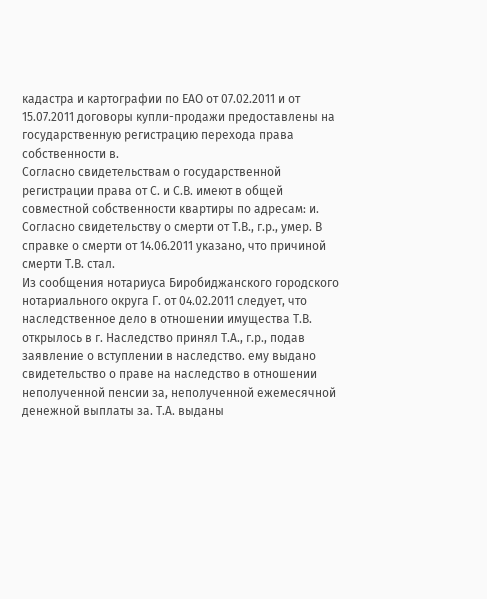кадастра и картографии по ЕАО от 07.02.2011 и от 15.07.2011 договоры купли-продажи предоставлены на государственную регистрацию перехода права собственности в.
Согласно свидетельствам о государственной регистрации права от С. и С.В. имеют в общей совместной собственности квартиры по адресам: и.
Согласно свидетельству о смерти от Т.В., г.р., умер. В справке о смерти от 14.06.2011 указано, что причиной смерти Т.В. стал.
Из сообщения нотариуса Биробиджанского городского нотариального округа Г. от 04.02.2011 следует, что наследственное дело в отношении имущества Т.В. открылось в г. Наследство принял Т.А., г.р., подав заявление о вступлении в наследство. ему выдано свидетельство о праве на наследство в отношении неполученной пенсии за, неполученной ежемесячной денежной выплаты за. Т.А. выданы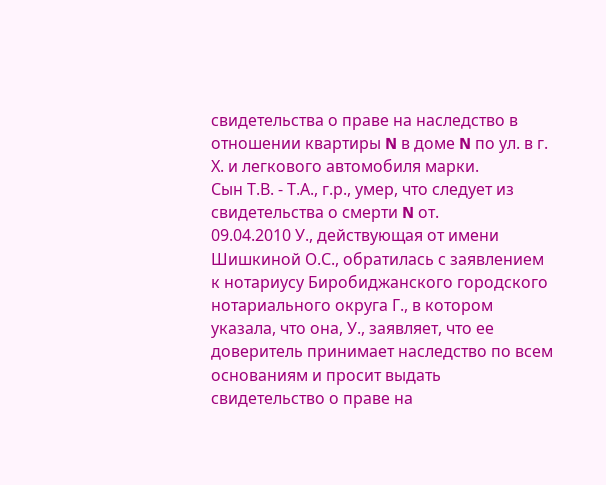свидетельства о праве на наследство в отношении квартиры N в доме N по ул. в г. Х. и легкового автомобиля марки.
Сын Т.В. - Т.А., г.р., умер, что следует из свидетельства о смерти N от.
09.04.2010 У., действующая от имени Шишкиной О.С., обратилась с заявлением к нотариусу Биробиджанского городского нотариального округа Г., в котором указала, что она, У., заявляет, что ее доверитель принимает наследство по всем основаниям и просит выдать свидетельство о праве на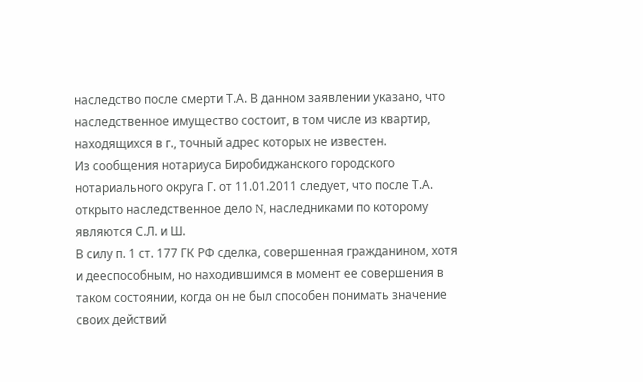наследство после смерти Т.А. В данном заявлении указано, что наследственное имущество состоит, в том числе из квартир, находящихся в г., точный адрес которых не известен.
Из сообщения нотариуса Биробиджанского городского нотариального округа Г. от 11.01.2011 следует, что после Т.А. открыто наследственное дело N, наследниками по которому являются С.Л. и Ш.
В силу п. 1 ст. 177 ГК РФ сделка, совершенная гражданином, хотя и дееспособным, но находившимся в момент ее совершения в таком состоянии, когда он не был способен понимать значение своих действий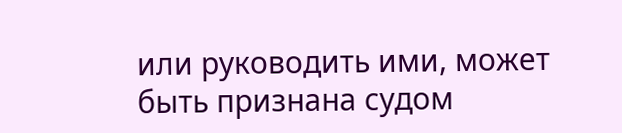или руководить ими, может быть признана судом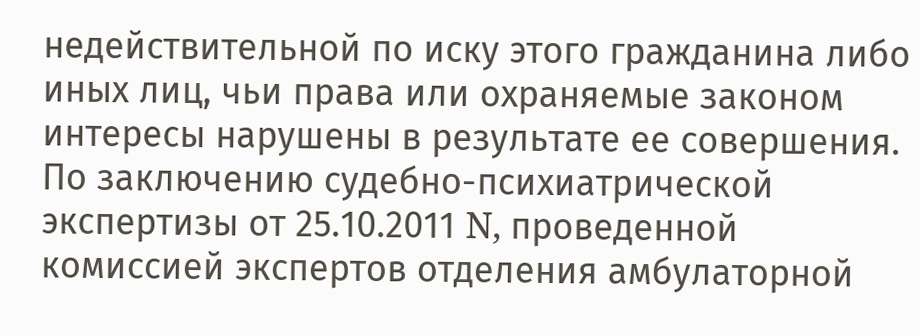недействительной по иску этого гражданина либо иных лиц, чьи права или охраняемые законом интересы нарушены в результате ее совершения.
По заключению судебно-психиатрической экспертизы от 25.10.2011 N, проведенной комиссией экспертов отделения амбулаторной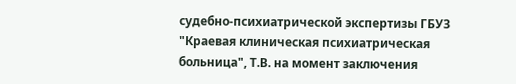судебно-психиатрической экспертизы ГБУЗ "Краевая клиническая психиатрическая больница", Т.В. на момент заключения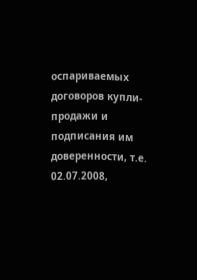оспариваемых договоров купли-продажи и подписания им доверенности, т.е. 02.07.2008,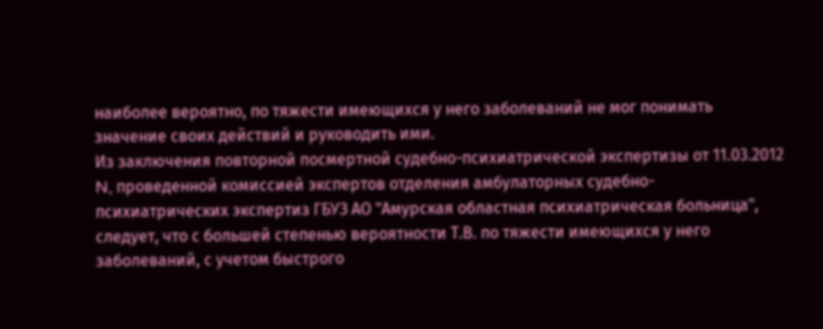наиболее вероятно, по тяжести имеющихся у него заболеваний не мог понимать значение своих действий и руководить ими.
Из заключения повторной посмертной судебно-психиатрической экспертизы от 11.03.2012 N, проведенной комиссией экспертов отделения амбулаторных судебно-психиатрических экспертиз ГБУЗ АО "Амурская областная психиатрическая больница", следует, что с большей степенью вероятности Т.В. по тяжести имеющихся у него заболеваний, с учетом быстрого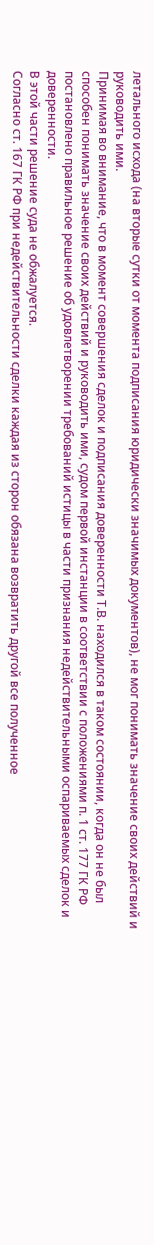летального исхода (на вторые сутки от момента подписания юридически значимых документов), не мог понимать значение своих действий и руководить ими.
Принимая во внимание, что в момент совершения сделок и подписания доверенности Т.В. находился в таком состоянии, когда он не был способен понимать значение своих действий и руководить ими, судом первой инстанции в соответствии с положениями п. 1 ст. 177 ГК РФ постановлено правильное решение об удовлетворении требований истицы в части признания недействительными оспариваемых сделок и доверенности.
В этой части решение суда не обжалуется.
Согласно ст. 167 ГК РФ при недействительности сделки каждая из сторон обязана возвратить другой все полученное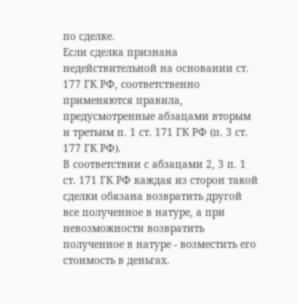по сделке.
Если сделка признана недействительной на основании ст. 177 ГК РФ, соответственно применяются правила, предусмотренные абзацами вторым и третьим п. 1 ст. 171 ГК РФ (п. 3 ст. 177 ГК РФ).
В соответствии с абзацами 2, 3 п. 1 ст. 171 ГК РФ каждая из сторон такой сделки обязана возвратить другой все полученное в натуре, а при невозможности возвратить полученное в натуре - возместить его стоимость в деньгах.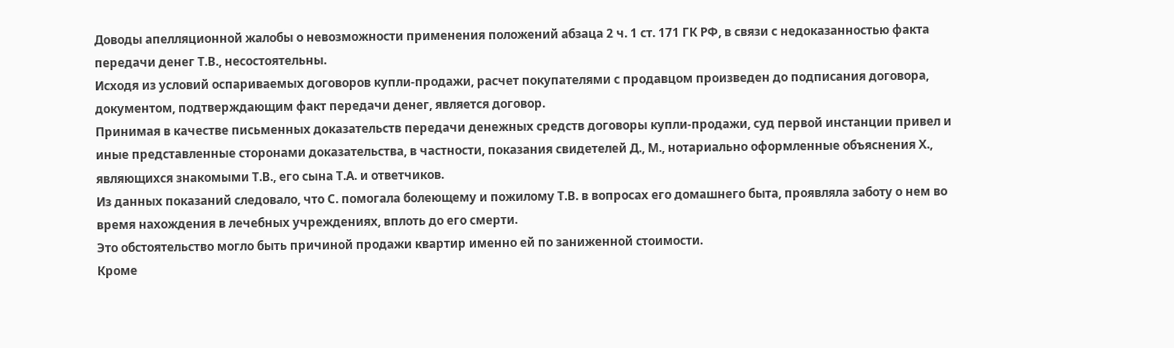Доводы апелляционной жалобы о невозможности применения положений абзаца 2 ч. 1 ст. 171 ГК РФ, в связи с недоказанностью факта передачи денег Т.В., несостоятельны.
Исходя из условий оспариваемых договоров купли-продажи, расчет покупателями с продавцом произведен до подписания договора, документом, подтверждающим факт передачи денег, является договор.
Принимая в качестве письменных доказательств передачи денежных средств договоры купли-продажи, суд первой инстанции привел и иные представленные сторонами доказательства, в частности, показания свидетелей Д., М., нотариально оформленные объяснения Х., являющихся знакомыми Т.В., его сына Т.А. и ответчиков.
Из данных показаний следовало, что С. помогала болеющему и пожилому Т.В. в вопросах его домашнего быта, проявляла заботу о нем во время нахождения в лечебных учреждениях, вплоть до его смерти.
Это обстоятельство могло быть причиной продажи квартир именно ей по заниженной стоимости.
Кроме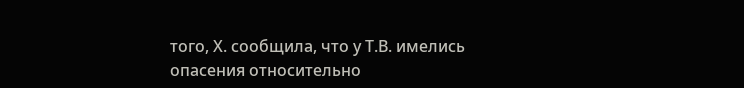того, Х. сообщила, что у Т.В. имелись опасения относительно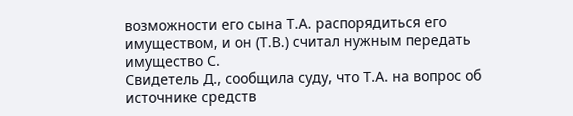возможности его сына Т.А. распорядиться его имуществом, и он (Т.В.) считал нужным передать имущество С.
Свидетель Д., сообщила суду, что Т.А. на вопрос об источнике средств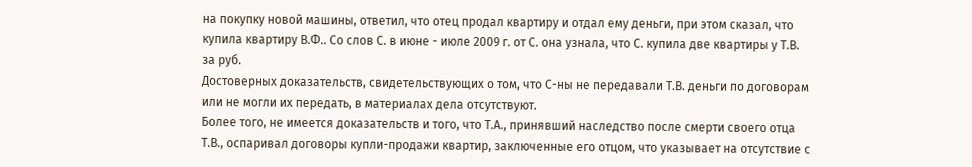на покупку новой машины, ответил, что отец продал квартиру и отдал ему деньги, при этом сказал, что купила квартиру В.Ф.. Со слов С. в июне - июле 2009 г. от С. она узнала, что С. купила две квартиры у Т.В. за руб.
Достоверных доказательств, свидетельствующих о том, что С-ны не передавали Т.В. деньги по договорам или не могли их передать, в материалах дела отсутствуют.
Более того, не имеется доказательств и того, что Т.А., принявший наследство после смерти своего отца Т.В., оспаривал договоры купли-продажи квартир, заключенные его отцом, что указывает на отсутствие с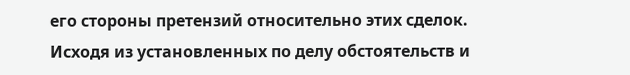его стороны претензий относительно этих сделок.
Исходя из установленных по делу обстоятельств и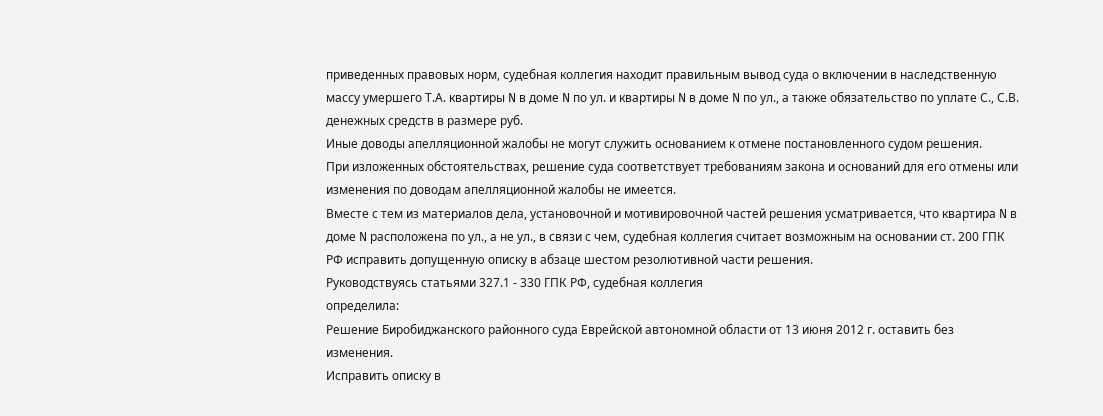приведенных правовых норм, судебная коллегия находит правильным вывод суда о включении в наследственную массу умершего Т.А. квартиры N в доме N по ул. и квартиры N в доме N по ул., а также обязательство по уплате С., С.В. денежных средств в размере руб.
Иные доводы апелляционной жалобы не могут служить основанием к отмене постановленного судом решения.
При изложенных обстоятельствах, решение суда соответствует требованиям закона и оснований для его отмены или изменения по доводам апелляционной жалобы не имеется.
Вместе с тем из материалов дела, установочной и мотивировочной частей решения усматривается, что квартира N в доме N расположена по ул., а не ул., в связи с чем, судебная коллегия считает возможным на основании ст. 200 ГПК РФ исправить допущенную описку в абзаце шестом резолютивной части решения.
Руководствуясь статьями 327.1 - 330 ГПК РФ, судебная коллегия
определила:
Решение Биробиджанского районного суда Еврейской автономной области от 13 июня 2012 г. оставить без изменения.
Исправить описку в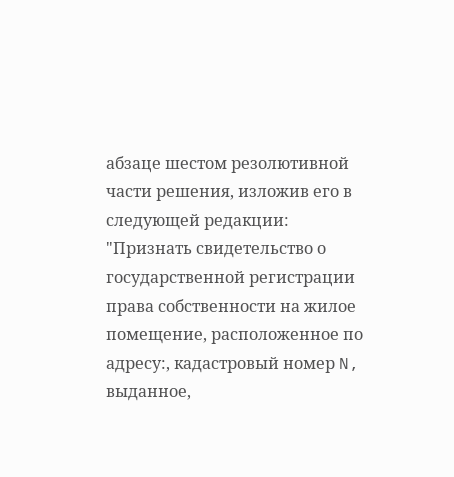абзаце шестом резолютивной части решения, изложив его в следующей редакции:
"Признать свидетельство о государственной регистрации права собственности на жилое помещение, расположенное по адресу:, кадастровый номер N, выданное,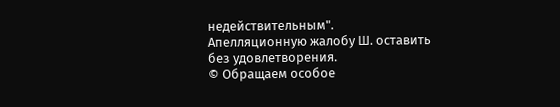недействительным".
Апелляционную жалобу Ш. оставить без удовлетворения.
© Обращаем особое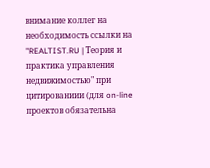внимание коллег на необходимость ссылки на "REALTIST.RU | Теория и практика управления недвижимостью" при цитированиии (для on-line проектов обязательна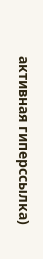активная гиперссылка)